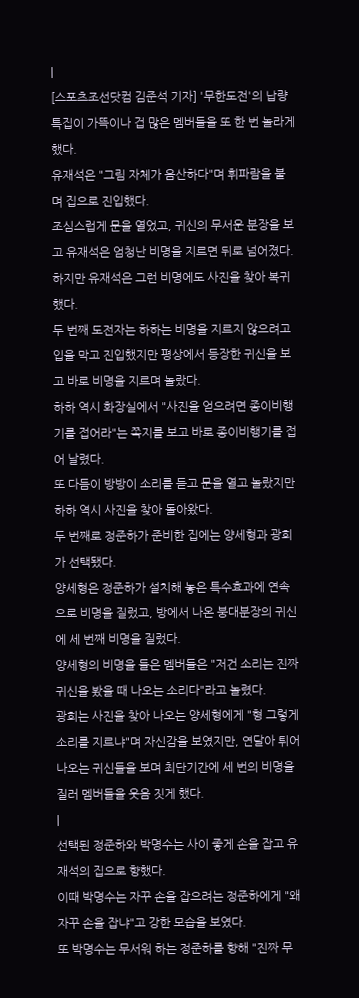|
[스포츠조선닷컴 김준석 기자] '무한도전'의 납량특집이 가뜩이나 겁 많은 멤버들을 또 한 번 놀라게 했다.
유재석은 "그림 자체가 음산하다"며 휘파람을 불며 집으로 진입했다.
조심스럽게 문을 열었고, 귀신의 무서운 분장을 보고 유재석은 엄청난 비명을 지르면 뒤로 넘어졌다.
하지만 유재석은 그런 비명에도 사진을 찾아 복귀했다.
두 번째 도전자는 하하는 비명을 지르지 않으려고 입을 막고 진입했지만 평상에서 등장한 귀신을 보고 바로 비명을 지르며 놀랐다.
하하 역시 화장실에서 "사진을 얻으려면 종이비행기를 접어라"는 쪽지를 보고 바로 종이비행기를 접어 날렸다.
또 다듬이 방방이 소리를 듣고 문을 열고 놀랐지만 하하 역시 사진을 찾아 돌아왔다.
두 번째로 정준하가 준비한 집에는 양세형과 광희가 선택됐다.
양세형은 정준하가 설치해 놓은 특수효과에 연속으로 비명을 질렀고, 방에서 나온 붕대분장의 귀신에 세 번째 비명을 질렀다.
양세형의 비명을 들은 멤버들은 "저건 소리는 진짜 귀신을 봤을 때 나오는 소리다"라고 놀렸다.
광희는 사진을 찾아 나오는 양세형에게 "형 그렇게 소리를 지르냐"며 자신감을 보였지만, 연달아 튀어나오는 귀신들을 보며 최단기간에 세 번의 비명을 질러 멤버들을 웃음 짓게 했다.
|
선택된 정준하와 박명수는 사이 좋게 손을 잡고 유재석의 집으로 향했다.
이때 박명수는 자꾸 손을 잡으려는 정준하에게 "왜 자꾸 손을 잡냐"고 강한 모습을 보였다.
또 박명수는 무서워 하는 정준하를 향해 "진짜 무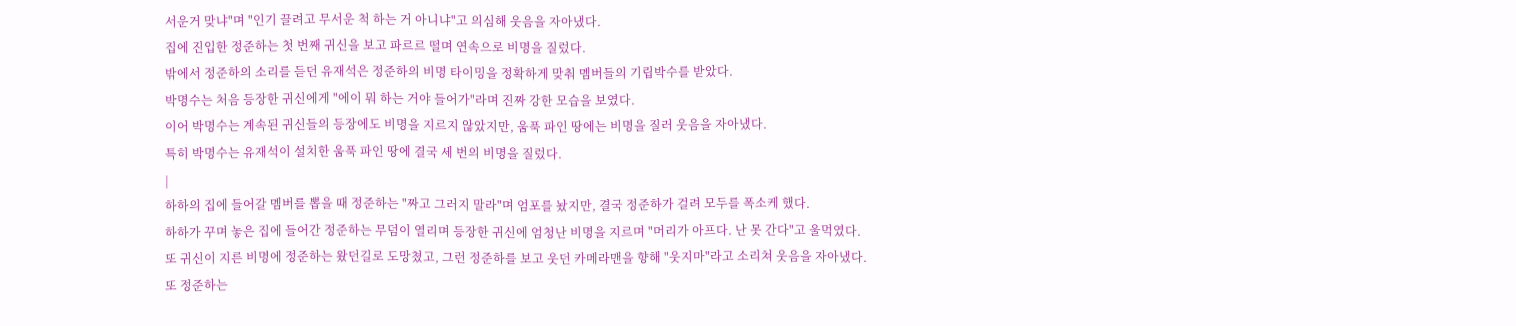서운거 맞냐"며 "인기 끌려고 무서운 척 하는 거 아니냐"고 의심해 웃음을 자아냈다.
집에 진입한 정준하는 첫 번째 귀신을 보고 파르르 떨며 연속으로 비명을 질렀다.
밖에서 정준하의 소리를 듣던 유재석은 정준하의 비명 타이밍을 정확하게 맞춰 멤버들의 기립박수를 받았다.
박명수는 처음 등장한 귀신에게 "에이 뭐 하는 거야 들어가"라며 진짜 강한 모습을 보였다.
이어 박명수는 계속된 귀신들의 등장에도 비명을 지르지 않았지만, 움푹 파인 땅에는 비명을 질러 웃음을 자아냈다.
특히 박명수는 유재석이 설치한 움푹 파인 땅에 결국 세 번의 비명을 질렀다.
|
하하의 집에 들어갈 멤버를 뽑을 때 정준하는 "짜고 그러지 말라"며 엄포를 놨지만, 결국 정준하가 걸려 모두를 폭소케 했다.
하하가 꾸며 놓은 집에 들어간 정준하는 무덤이 열리며 등장한 귀신에 엄청난 비명을 지르며 "머리가 아프다. 난 못 간다"고 울먹였다.
또 귀신이 지른 비명에 정준하는 왔던길로 도망쳤고, 그런 정준하를 보고 웃던 카메라맨을 향해 "웃지마"라고 소리쳐 웃음을 자아냈다.
또 정준하는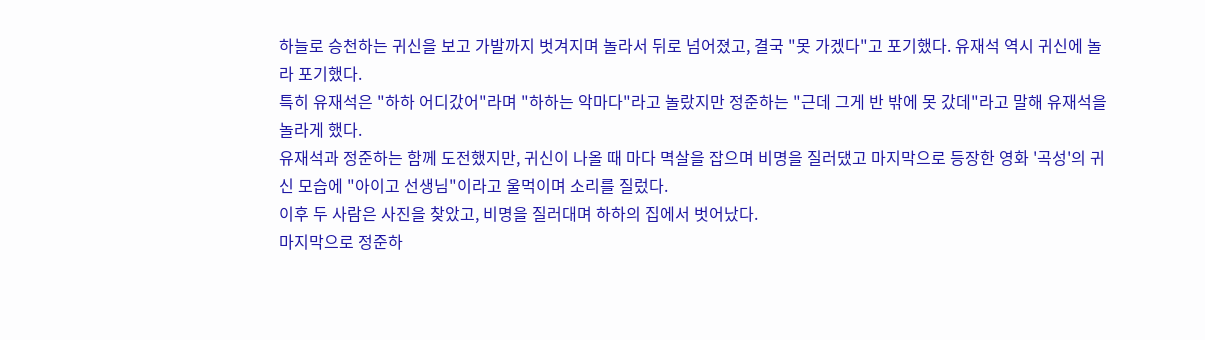하늘로 승천하는 귀신을 보고 가발까지 벗겨지며 놀라서 뒤로 넘어졌고, 결국 "못 가겠다"고 포기했다. 유재석 역시 귀신에 놀라 포기했다.
특히 유재석은 "하하 어디갔어"라며 "하하는 악마다"라고 놀랐지만 정준하는 "근데 그게 반 밖에 못 갔데"라고 말해 유재석을 놀라게 했다.
유재석과 정준하는 함께 도전했지만, 귀신이 나올 때 마다 멱살을 잡으며 비명을 질러댔고 마지막으로 등장한 영화 '곡성'의 귀신 모습에 "아이고 선생님"이라고 울먹이며 소리를 질렀다.
이후 두 사람은 사진을 찾았고, 비명을 질러대며 하하의 집에서 벗어났다.
마지막으로 정준하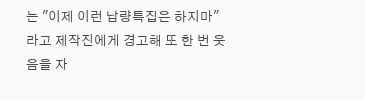는 "이제 이런 납량특집은 하지마"라고 제작진에게 경고해 또 한 번 웃음을 자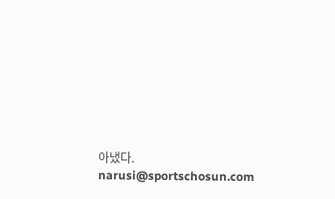아냈다. narusi@sportschosun.com